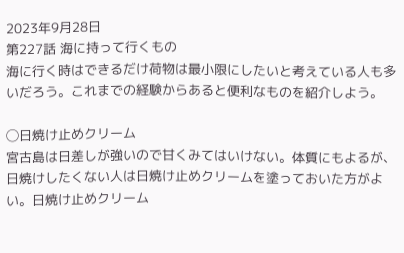2023年9月28日
第227話 海に持って行くもの
海に行く時はできるだけ荷物は最小限にしたいと考えている人も多いだろう。これまでの経験からあると便利なものを紹介しよう。

◯日焼け止めクリーム
宮古島は日差しが強いので甘くみてはいけない。体質にもよるが、日焼けしたくない人は日焼け止めクリームを塗っておいた方がよい。日焼け止めクリーム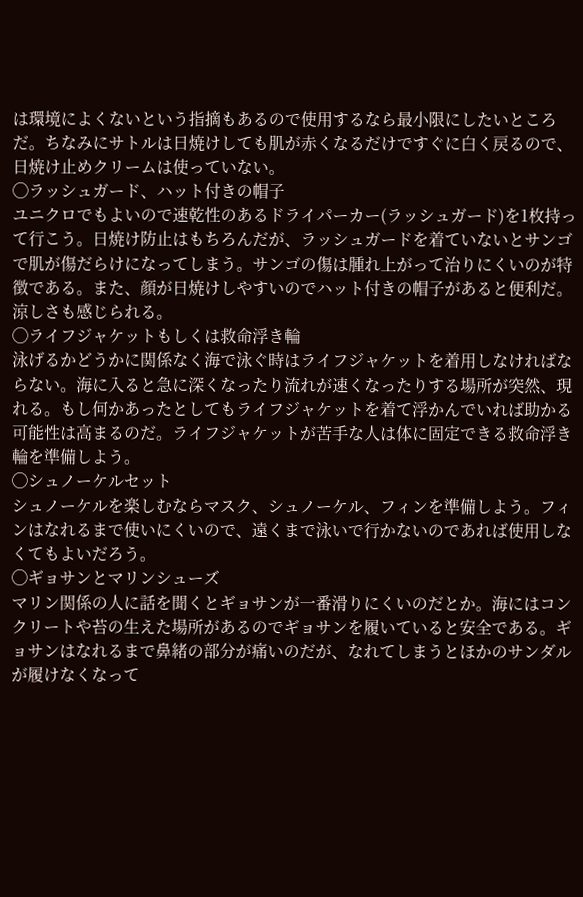は環境によくないという指摘もあるので使用するなら最小限にしたいところだ。ちなみにサトルは日焼けしても肌が赤くなるだけですぐに白く戻るので、日焼け止めクリームは使っていない。
◯ラッシュガード、ハット付きの帽子
ユニクロでもよいので速乾性のあるドライパーカー(ラッシュガード)を1枚持って行こう。日焼け防止はもちろんだが、ラッシュガードを着ていないとサンゴで肌が傷だらけになってしまう。サンゴの傷は腫れ上がって治りにくいのが特徴である。また、顔が日焼けしやすいのでハット付きの帽子があると便利だ。涼しさも感じられる。
◯ライフジャケットもしくは救命浮き輪
泳げるかどうかに関係なく海で泳ぐ時はライフジャケットを着用しなければならない。海に入ると急に深くなったり流れが速くなったりする場所が突然、現れる。もし何かあったとしてもライフジャケットを着て浮かんでいれば助かる可能性は高まるのだ。ライフジャケットが苦手な人は体に固定できる救命浮き輪を準備しよう。
◯シュノーケルセット
シュノーケルを楽しむならマスク、シュノーケル、フィンを準備しよう。フィンはなれるまで使いにくいので、遠くまで泳いで行かないのであれば使用しなくてもよいだろう。
◯ギョサンとマリンシューズ
マリン関係の人に話を聞くとギョサンが一番滑りにくいのだとか。海にはコンクリートや苔の生えた場所があるのでギョサンを履いていると安全である。ギョサンはなれるまで鼻緒の部分が痛いのだが、なれてしまうとほかのサンダルが履けなくなって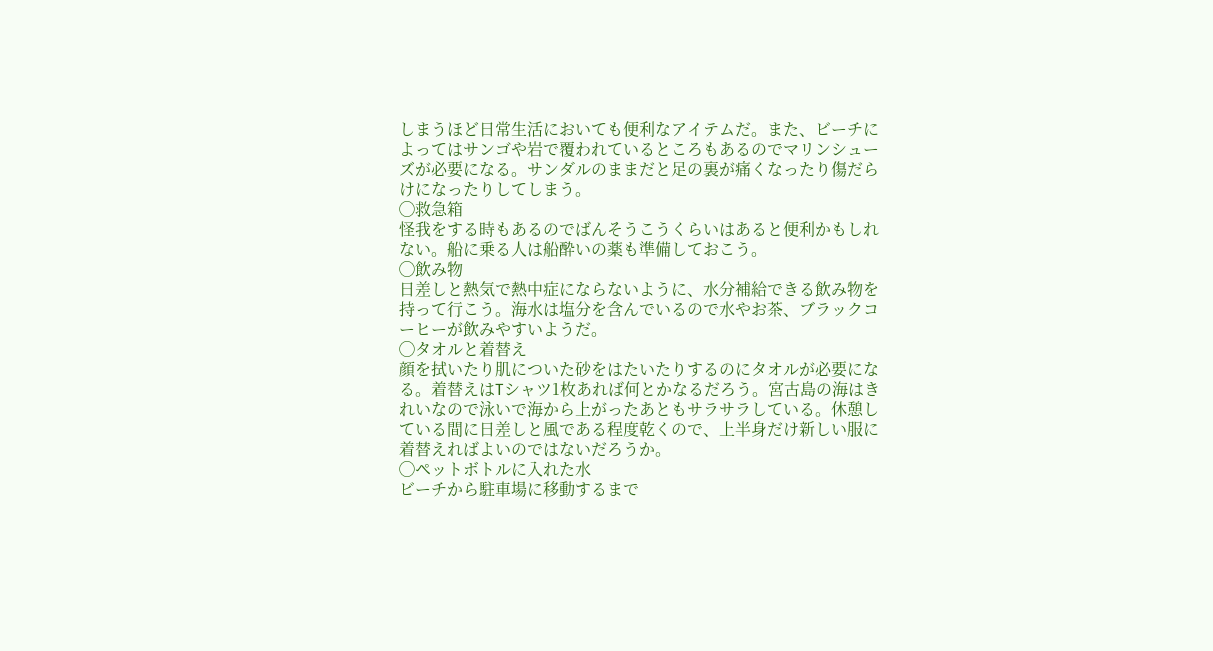しまうほど日常生活においても便利なアイテムだ。また、ビーチによってはサンゴや岩で覆われているところもあるのでマリンシューズが必要になる。サンダルのままだと足の裏が痛くなったり傷だらけになったりしてしまう。
◯救急箱
怪我をする時もあるのでばんそうこうくらいはあると便利かもしれない。船に乗る人は船酔いの薬も準備しておこう。
◯飲み物
日差しと熱気で熱中症にならないように、水分補給できる飲み物を持って行こう。海水は塩分を含んでいるので水やお茶、ブラックコーヒーが飲みやすいようだ。
◯タオルと着替え
顔を拭いたり肌についた砂をはたいたりするのにタオルが必要になる。着替えはTシャツ1枚あれば何とかなるだろう。宮古島の海はきれいなので泳いで海から上がったあともサラサラしている。休憩している間に日差しと風である程度乾くので、上半身だけ新しい服に着替えればよいのではないだろうか。
◯ペットボトルに入れた水
ビーチから駐車場に移動するまで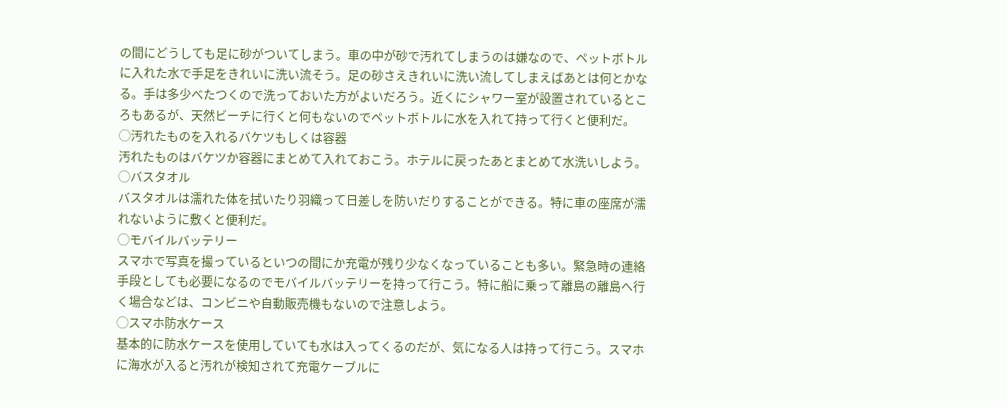の間にどうしても足に砂がついてしまう。車の中が砂で汚れてしまうのは嫌なので、ペットボトルに入れた水で手足をきれいに洗い流そう。足の砂さえきれいに洗い流してしまえばあとは何とかなる。手は多少べたつくので洗っておいた方がよいだろう。近くにシャワー室が設置されているところもあるが、天然ビーチに行くと何もないのでペットボトルに水を入れて持って行くと便利だ。
◯汚れたものを入れるバケツもしくは容器
汚れたものはバケツか容器にまとめて入れておこう。ホテルに戻ったあとまとめて水洗いしよう。
◯バスタオル
バスタオルは濡れた体を拭いたり羽織って日差しを防いだりすることができる。特に車の座席が濡れないように敷くと便利だ。
◯モバイルバッテリー
スマホで写真を撮っているといつの間にか充電が残り少なくなっていることも多い。緊急時の連絡手段としても必要になるのでモバイルバッテリーを持って行こう。特に船に乗って離島の離島へ行く場合などは、コンビニや自動販売機もないので注意しよう。
◯スマホ防水ケース
基本的に防水ケースを使用していても水は入ってくるのだが、気になる人は持って行こう。スマホに海水が入ると汚れが検知されて充電ケーブルに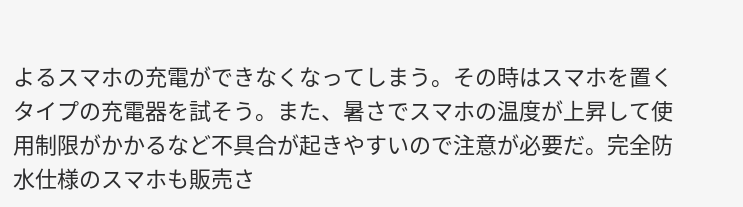よるスマホの充電ができなくなってしまう。その時はスマホを置くタイプの充電器を試そう。また、暑さでスマホの温度が上昇して使用制限がかかるなど不具合が起きやすいので注意が必要だ。完全防水仕様のスマホも販売さ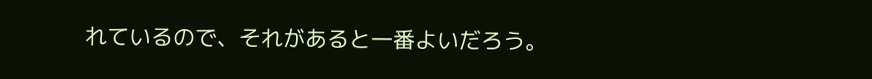れているので、それがあると一番よいだろう。